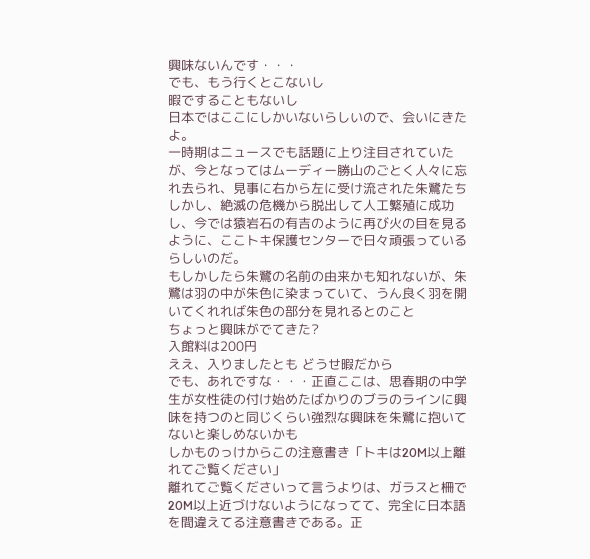興味ないんです・・・
でも、もう行くとこないし
暇ですることもないし
日本ではここにしかいないらしいので、会いにきたよ。
一時期はニュースでも話題に上り注目されていたが、今となってはムーディー勝山のごとく人々に忘れ去られ、見事に右から左に受け流された朱鷺たち
しかし、絶滅の危機から脱出して人工繁殖に成功し、今では猿岩石の有吉のように再び火の目を見るように、ここトキ保護センターで日々頑張っているらしいのだ。
もしかしたら朱鷺の名前の由来かも知れないが、朱鷺は羽の中が朱色に染まっていて、うん良く羽を開いてくれれば朱色の部分を見れるとのこと
ちょっと興味がでてきた?
入館料は200円
ええ、入りましたとも どうせ暇だから
でも、あれですな・・・正直ここは、思春期の中学生が女性徒の付け始めたばかりのブラのラインに興味を持つのと同じくらい強烈な興味を朱鷺に抱いてないと楽しめないかも
しかものっけからこの注意書き「トキは20M以上離れてご覧ください」
離れてご覧くださいって言うよりは、ガラスと柵で20M以上近づけないようになってて、完全に日本語を間違えてる注意書きである。正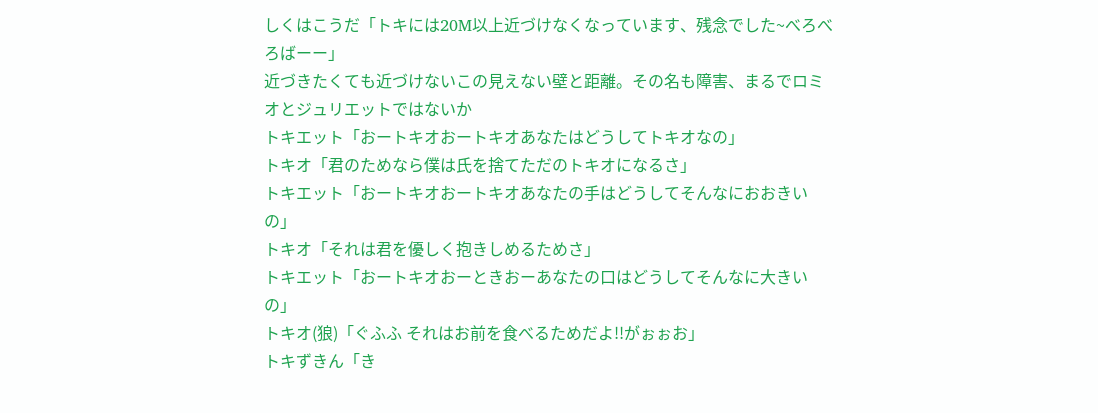しくはこうだ「トキには20M以上近づけなくなっています、残念でした~べろべろばーー」
近づきたくても近づけないこの見えない壁と距離。その名も障害、まるでロミオとジュリエットではないか
トキエット「おートキオおートキオあなたはどうしてトキオなの」
トキオ「君のためなら僕は氏を捨てただのトキオになるさ」
トキエット「おートキオおートキオあなたの手はどうしてそんなにおおきいの」
トキオ「それは君を優しく抱きしめるためさ」
トキエット「おートキオおーときおーあなたの口はどうしてそんなに大きいの」
トキオ(狼)「ぐふふ それはお前を食べるためだよ!!がぉぉお」
トキずきん「き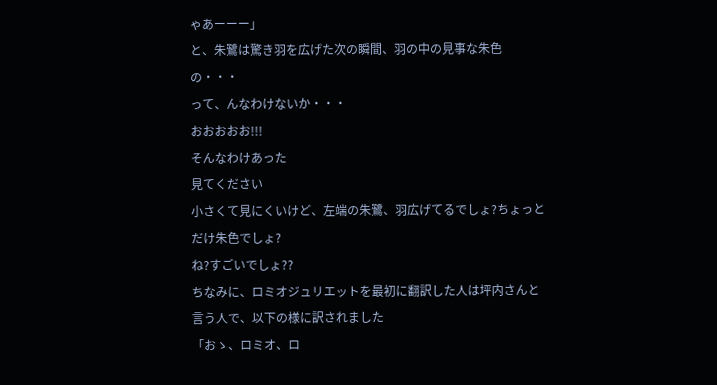ゃあーーー」
と、朱鷺は驚き羽を広げた次の瞬間、羽の中の見事な朱色の・・・
って、んなわけないか・・・
おおおおお!!!
そんなわけあった
見てください
小さくて見にくいけど、左端の朱鷺、羽広げてるでしょ?ちょっとだけ朱色でしょ?
ね?すごいでしょ??
ちなみに、ロミオジュリエットを最初に翻訳した人は坪内さんと言う人で、以下の様に訳されました
「おゝ、ロミオ、ロ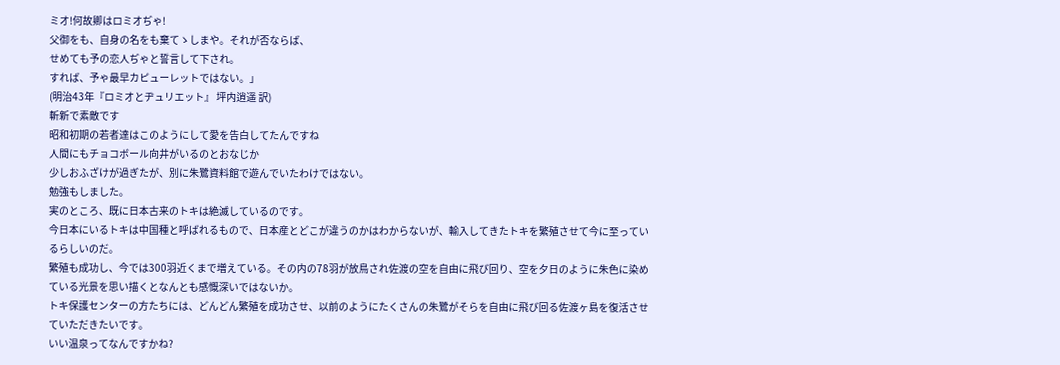ミオ!何故卿はロミオぢゃ!
父御をも、自身の名をも棄てゝしまや。それが否ならば、
せめても予の恋人ぢゃと誓言して下され。
すれば、予ゃ最早カピューレットではない。」
(明治43年『ロミオとヂュリエット』 坪内逍遥 訳)
斬新で素敵です
昭和初期の若者達はこのようにして愛を告白してたんですね
人間にもチョコボール向井がいるのとおなじか
少しおふざけが過ぎたが、別に朱鷺資料館で遊んでいたわけではない。
勉強もしました。
実のところ、既に日本古来のトキは絶滅しているのです。
今日本にいるトキは中国種と呼ばれるもので、日本産とどこが違うのかはわからないが、輸入してきたトキを繁殖させて今に至っているらしいのだ。
繁殖も成功し、今では300羽近くまで増えている。その内の78羽が放鳥され佐渡の空を自由に飛び回り、空を夕日のように朱色に染めている光景を思い描くとなんとも感慨深いではないか。
トキ保護センターの方たちには、どんどん繁殖を成功させ、以前のようにたくさんの朱鷺がそらを自由に飛び回る佐渡ヶ島を復活させていただきたいです。
いい温泉ってなんですかね?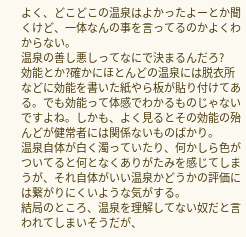よく、どこどこの温泉はよかったよーとか聞くけど、一体なんの事を言ってるのかよくわからない。
温泉の善し悪しってなにで決まるんだろ?
効能とか?確かにほとんどの温泉には脱衣所などに効能を書いた紙やら板が貼り付けてある。でも効能って体感でわかるものじゃないですよね。しかも、よく見るとその効能の殆んどが健常者には関係ないものばかり。
温泉自体が白く濁っていたり、何かしら色がついてると何となくありがたみを感じてしまうが、それ自体がいい温泉かどうかの評価には繋がりにくいような気がする。
結局のところ、温泉を理解してない奴だと言われてしまいそうだが、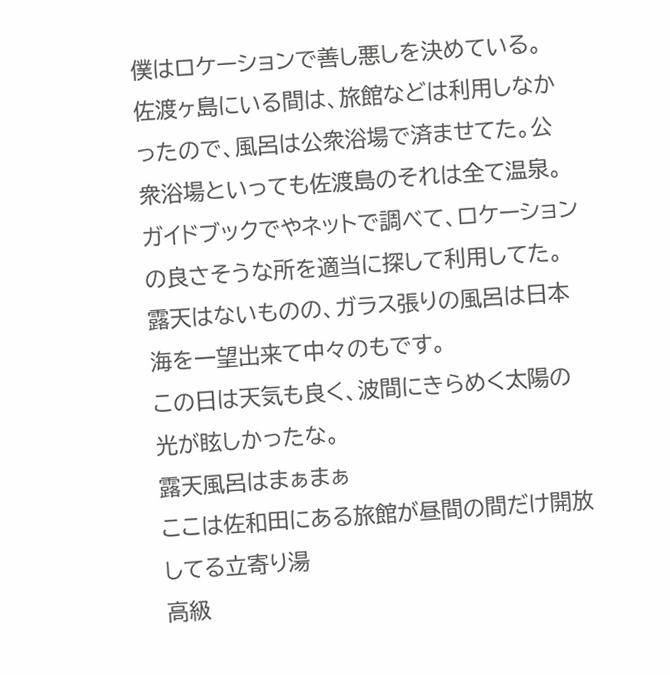僕はロケーションで善し悪しを決めている。
佐渡ヶ島にいる間は、旅館などは利用しなかったので、風呂は公衆浴場で済ませてた。公衆浴場といっても佐渡島のそれは全て温泉。
ガイドブックでやネットで調べて、ロケーションの良さそうな所を適当に探して利用してた。
露天はないものの、ガラス張りの風呂は日本海を一望出来て中々のもです。
この日は天気も良く、波間にきらめく太陽の光が眩しかったな。
露天風呂はまぁまぁ
ここは佐和田にある旅館が昼間の間だけ開放してる立寄り湯
高級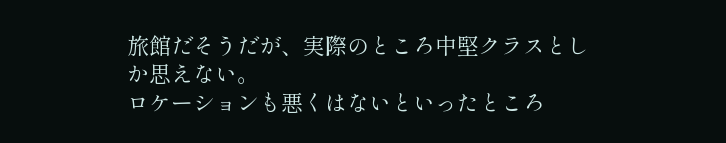旅館だそうだが、実際のところ中堅クラスとしか思えない。
ロケーションも悪くはないといったところ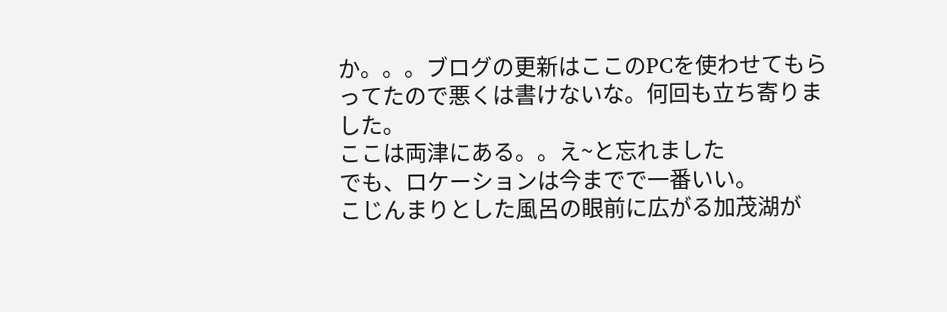か。。。ブログの更新はここのPCを使わせてもらってたので悪くは書けないな。何回も立ち寄りました。
ここは両津にある。。え~と忘れました
でも、ロケーションは今までで一番いい。
こじんまりとした風呂の眼前に広がる加茂湖が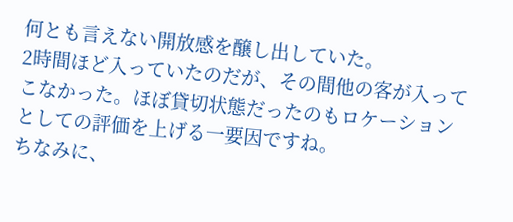何とも言えない開放感を醸し出していた。
2時間ほど入っていたのだが、その間他の客が入ってこなかった。ほぼ貸切状態だったのもロケーションとしての評価を上げる一要因ですね。
ちなみに、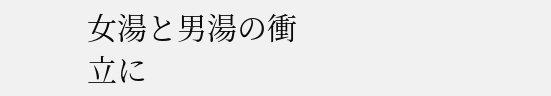女湯と男湯の衝立に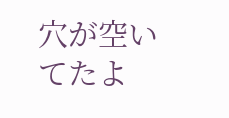穴が空いてたよ